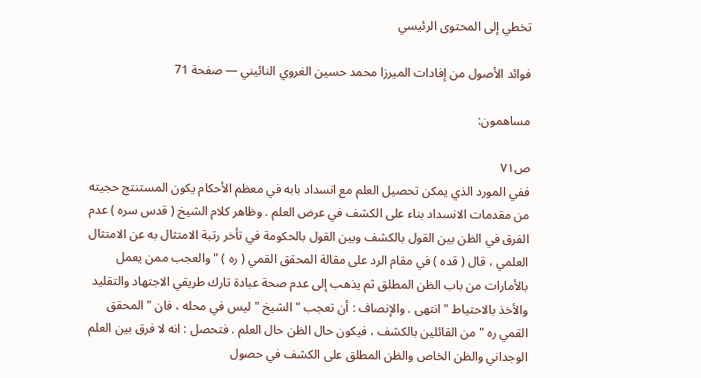تخطي إلى المحتوى الرئيسي

فوائد الأصول من إفادات الميرزا محمد حسين الغروي النائيني — صفحة 71

مساهمون:

ص٧١
ففي المورد الذي يمكن تحصيل العلم مع انسداد بابه في معظم الأحكام يكون المستنتج حجيته من مقدمات الانسداد بناء على الكشف في عرض العلم . وظاهر كلام الشيخ ( قدس سره ) عدم الفرق في الظن بين القول بالكشف وبين القول بالحكومة في تأخر رتبة الامتثال به عن الامتثال العلمي ، قال ( قده ) في مقام الرد على مقالة المحقق القمي ( ره ) " والعجب ممن يعمل بالأمارات من باب الظن المطلق ثم يذهب إلى عدم صحة عبادة تارك طريقي الاجتهاد والتقليد والأخذ بالاحتياط " انتهى . والإنصاف : أن تعجب " الشيخ " ليس في محله ، فان " المحقق القمي ره " من القائلين بالكشف ، فيكون حال الظن حال العلم . فتحصل : انه لا فرق بين العلم الوجداني والظن الخاص والظن المطلق على الكشف في حصول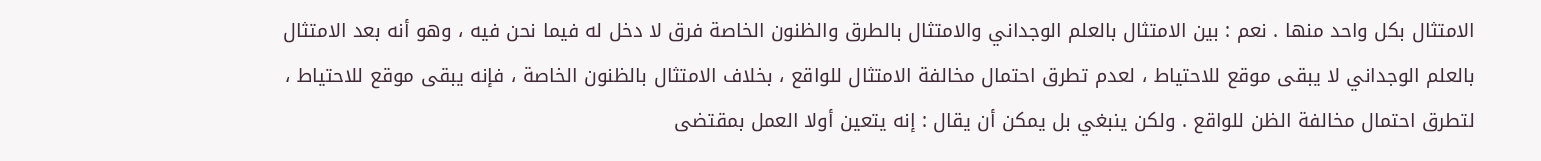الامتثال بكل واحد منها . نعم : بين الامتثال بالعلم الوجداني والامتثال بالطرق والظنون الخاصة فرق لا دخل له فيما نحن فيه ، وهو أنه بعد الامتثال بالعلم الوجداني لا يبقى موقع للاحتياط ، لعدم تطرق احتمال مخالفة الامتثال للواقع ، بخلاف الامتثال بالظنون الخاصة ، فإنه يبقى موقع للاحتياط ، لتطرق احتمال مخالفة الظن للواقع . ولكن ينبغي بل يمكن أن يقال : إنه يتعين أولا العمل بمقتضى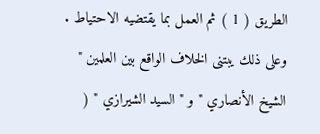الطريق ( 1 ) ثم العمل بما يقتضيه الاحتياط . وعلى ذلك يبتنى الخلاف الواقع بين العلمين " الشيخ الأنصاري " و " السيد الشيرازي " (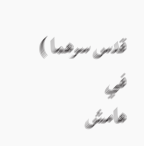قدس سرهما ) في
هامش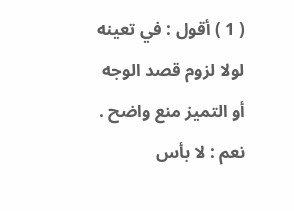( 1 ) أقول : في تعينه لولا لزوم قصد الوجه أو التميز منع واضح . نعم : لا بأس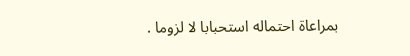بمراعاة احتماله استحبابا لا لزوما .